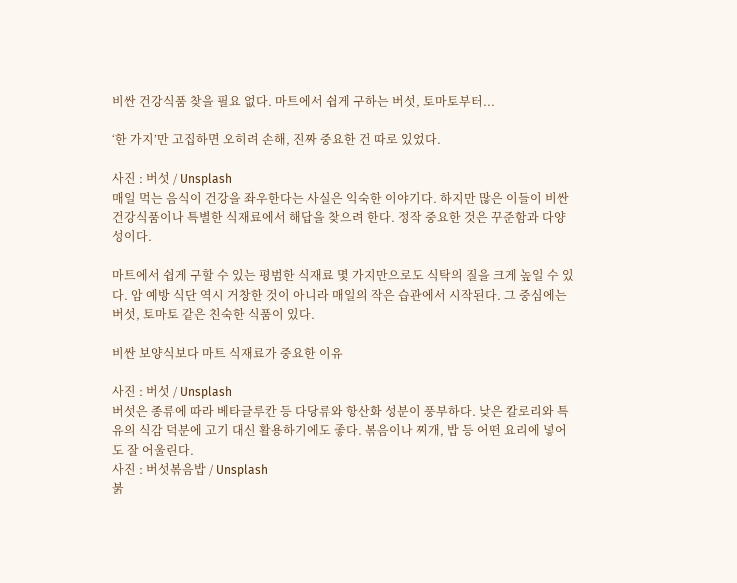비싼 건강식품 찾을 필요 없다. 마트에서 쉽게 구하는 버섯, 토마토부터...

‘한 가지’만 고집하면 오히려 손해, 진짜 중요한 건 따로 있었다.

사진 : 버섯 / Unsplash
매일 먹는 음식이 건강을 좌우한다는 사실은 익숙한 이야기다. 하지만 많은 이들이 비싼 건강식품이나 특별한 식재료에서 해답을 찾으려 한다. 정작 중요한 것은 꾸준함과 다양성이다.

마트에서 쉽게 구할 수 있는 평범한 식재료 몇 가지만으로도 식탁의 질을 크게 높일 수 있다. 암 예방 식단 역시 거창한 것이 아니라 매일의 작은 습관에서 시작된다. 그 중심에는 버섯, 토마토 같은 친숙한 식품이 있다.

비싼 보양식보다 마트 식재료가 중요한 이유

사진 : 버섯 / Unsplash
버섯은 종류에 따라 베타글루칸 등 다당류와 항산화 성분이 풍부하다. 낮은 칼로리와 특유의 식감 덕분에 고기 대신 활용하기에도 좋다. 볶음이나 찌개, 밥 등 어떤 요리에 넣어도 잘 어울린다.
사진 : 버섯볶음밥 / Unsplash
붉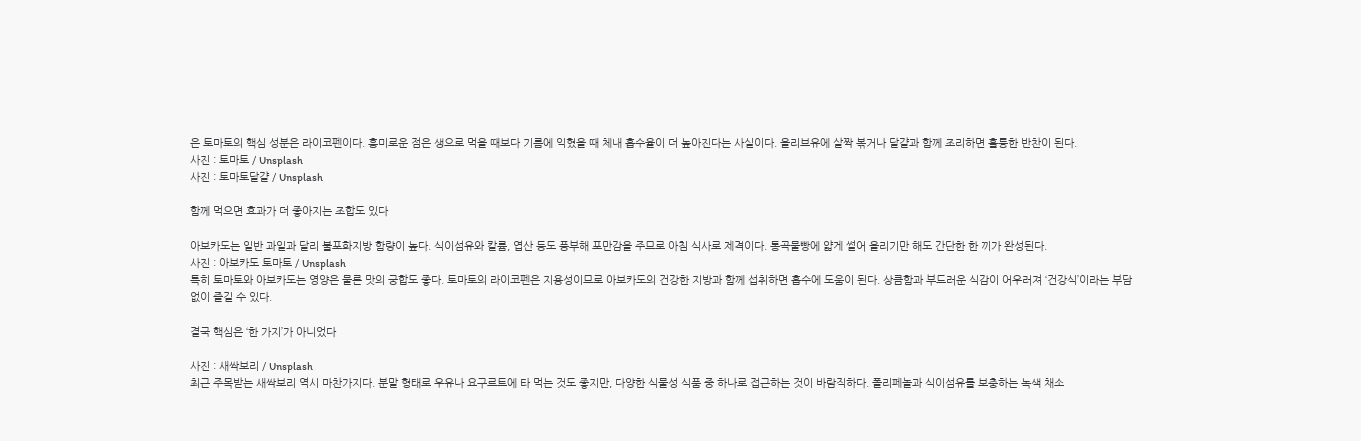은 토마토의 핵심 성분은 라이코펜이다. 흥미로운 점은 생으로 먹을 때보다 기름에 익혔을 때 체내 흡수율이 더 높아진다는 사실이다. 올리브유에 살짝 볶거나 달걀과 함께 조리하면 훌륭한 반찬이 된다.
사진 : 토마토 / Unsplash
사진 : 토마토달걀 / Unsplash

함께 먹으면 효과가 더 좋아지는 조합도 있다

아보카도는 일반 과일과 달리 불포화지방 함량이 높다. 식이섬유와 칼륨, 엽산 등도 풍부해 포만감을 주므로 아침 식사로 제격이다. 통곡물빵에 얇게 썰어 올리기만 해도 간단한 한 끼가 완성된다.
사진 : 아보카도 토마토 / Unsplash
특히 토마토와 아보카도는 영양은 물론 맛의 궁합도 좋다. 토마토의 라이코펜은 지용성이므로 아보카도의 건강한 지방과 함께 섭취하면 흡수에 도움이 된다. 상큼함과 부드러운 식감이 어우러져 ‘건강식’이라는 부담 없이 즐길 수 있다.

결국 핵심은 ‘한 가지’가 아니었다

사진 : 새싹보리 / Unsplash
최근 주목받는 새싹보리 역시 마찬가지다. 분말 형태로 우유나 요구르트에 타 먹는 것도 좋지만, 다양한 식물성 식품 중 하나로 접근하는 것이 바람직하다. 폴리페놀과 식이섬유를 보충하는 녹색 채소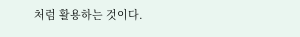처럼 활용하는 것이다.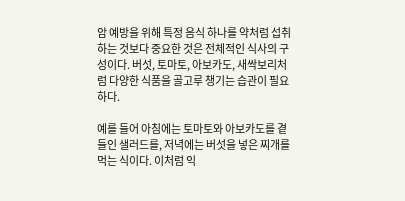암 예방을 위해 특정 음식 하나를 약처럼 섭취하는 것보다 중요한 것은 전체적인 식사의 구성이다. 버섯, 토마토, 아보카도, 새싹보리처럼 다양한 식품을 골고루 챙기는 습관이 필요하다.

예를 들어 아침에는 토마토와 아보카도를 곁들인 샐러드를, 저녁에는 버섯을 넣은 찌개를 먹는 식이다. 이처럼 익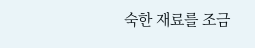숙한 재료를 조금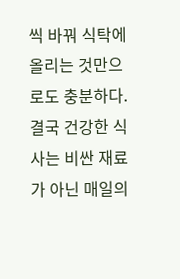씩 바꿔 식탁에 올리는 것만으로도 충분하다. 결국 건강한 식사는 비싼 재료가 아닌 매일의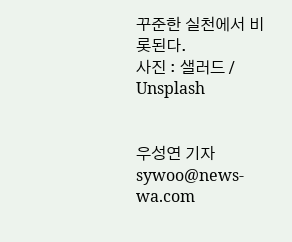꾸준한 실천에서 비롯된다.
사진 : 샐러드 / Unsplash


우성연 기자 sywoo@news-wa.com